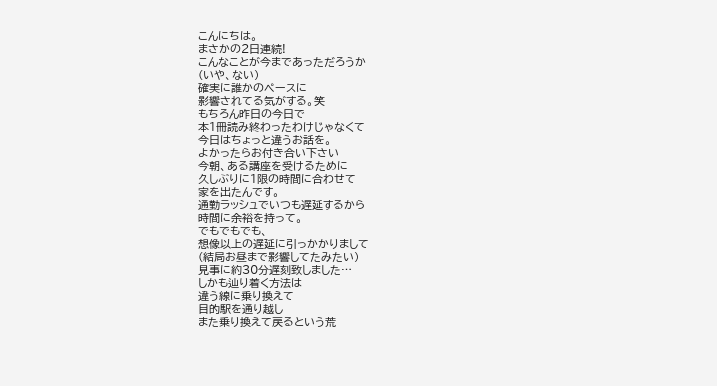こんにちは。
まさかの2日連続!
こんなことが今まであっただろうか
(いや、ない)
確実に誰かのペースに
影響されてる気がする。笑
もちろん昨日の今日で
本1冊読み終わったわけじゃなくて
今日はちょっと違うお話を。
よかったらお付き合い下さい
今朝、ある講座を受けるために
久しぶりに1限の時間に合わせて
家を出たんです。
通勤ラッシュでいつも遅延するから
時間に余裕を持って。
でもでもでも、
想像以上の遅延に引っかかりまして
(結局お昼まで影響してたみたい)
見事に約30分遅刻致しました…
しかも辿り着く方法は
違う線に乗り換えて
目的駅を通り越し
また乗り換えて戻るという荒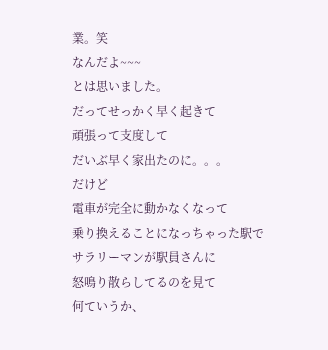業。笑
なんだよ~~~
とは思いました。
だってせっかく早く起きて
頑張って支度して
だいぶ早く家出たのに。。。
だけど
電車が完全に動かなくなって
乗り換えることになっちゃった駅で
サラリーマンが駅員さんに
怒鳴り散らしてるのを見て
何ていうか、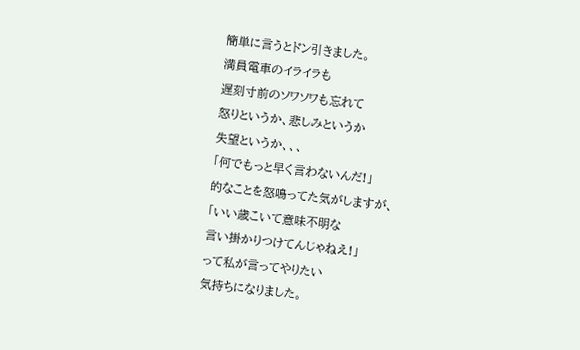簡単に言うとドン引きました。
満員電車のイライラも
遅刻寸前のソワソワも忘れて
怒りというか、悲しみというか
失望というか、、、
「何でもっと早く言わないんだ!」
的なことを怒鳴ってた気がしますが、
「いい歳こいて意味不明な
言い掛かりつけてんじゃねえ!」
って私が言ってやりたい
気持ちになりました。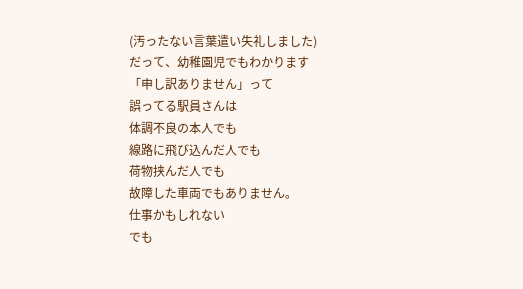(汚ったない言葉遣い失礼しました)
だって、幼稚園児でもわかります
「申し訳ありません」って
誤ってる駅員さんは
体調不良の本人でも
線路に飛び込んだ人でも
荷物挟んだ人でも
故障した車両でもありません。
仕事かもしれない
でも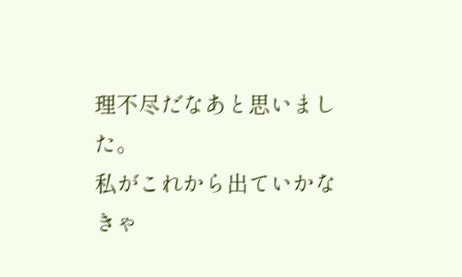理不尽だなあと思いました。
私がこれから出ていかなきゃ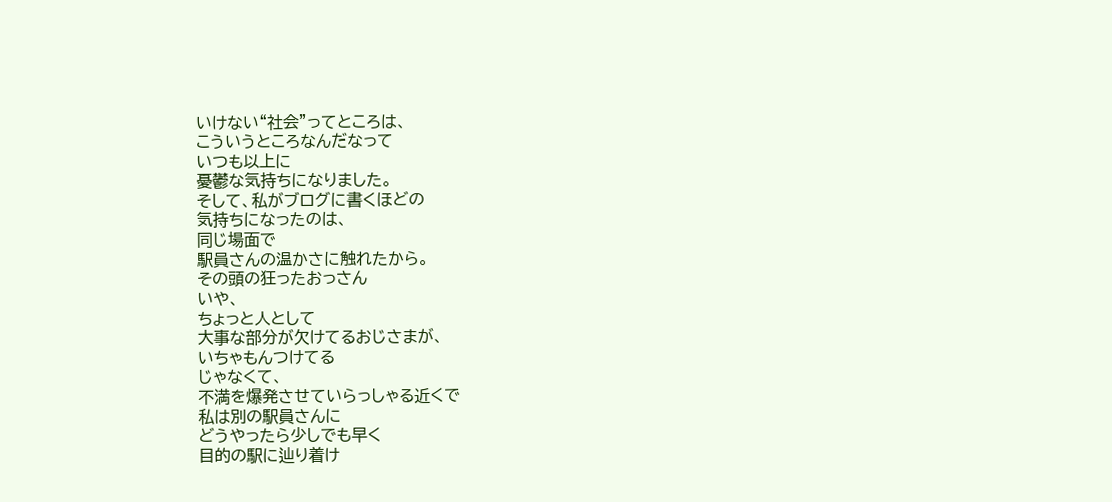いけない“社会”ってところは、
こういうところなんだなって
いつも以上に
憂鬱な気持ちになりました。
そして、私がブログに書くほどの
気持ちになったのは、
同じ場面で
駅員さんの温かさに触れたから。
その頭の狂ったおっさん
いや、
ちょっと人として
大事な部分が欠けてるおじさまが、
いちゃもんつけてる
じゃなくて、
不満を爆発させていらっしゃる近くで
私は別の駅員さんに
どうやったら少しでも早く
目的の駅に辿り着け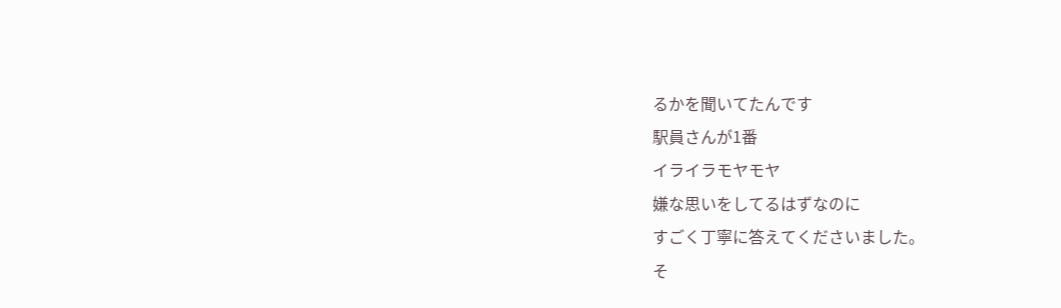るかを聞いてたんです
駅員さんが1番
イライラモヤモヤ
嫌な思いをしてるはずなのに
すごく丁寧に答えてくださいました。
そ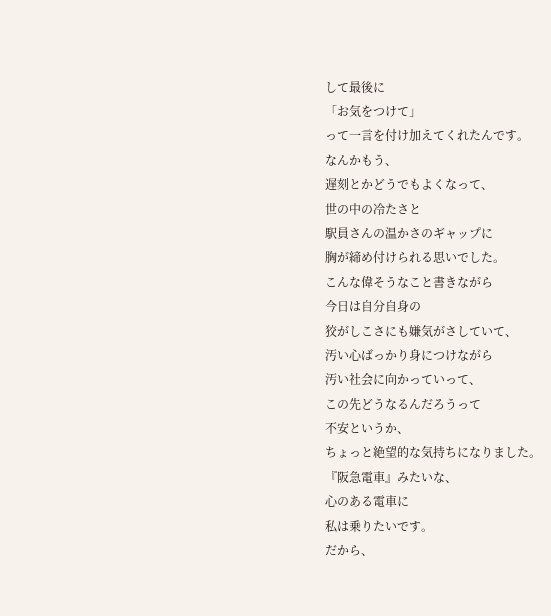して最後に
「お気をつけて」
って一言を付け加えてくれたんです。
なんかもう、
遅刻とかどうでもよくなって、
世の中の冷たさと
駅員さんの温かさのギャップに
胸が締め付けられる思いでした。
こんな偉そうなこと書きながら
今日は自分自身の
狡がしこさにも嫌気がさしていて、
汚い心ばっかり身につけながら
汚い社会に向かっていって、
この先どうなるんだろうって
不安というか、
ちょっと絶望的な気持ちになりました。
『阪急電車』みたいな、
心のある電車に
私は乗りたいです。
だから、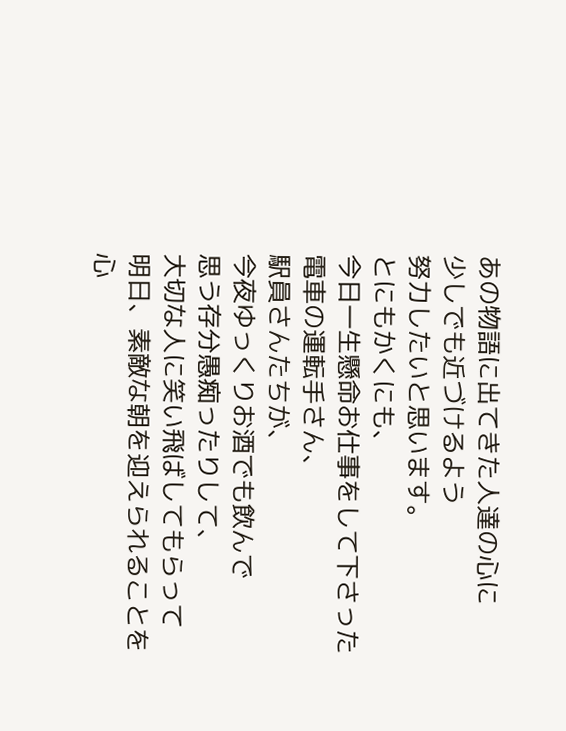あの物語に出てきた人達の心に
少しでも近づけるよう
努力したいと思います。
とにもかくにも、
今日一生懸命お仕事をして下さった
電車の運転手さん、
駅員さんたちが、
今夜ゆっくりお酒でも飲んで
思う存分愚痴ったりして、
大切な人に笑い飛ばしてもらって
明日、素敵な朝を迎えられることを
心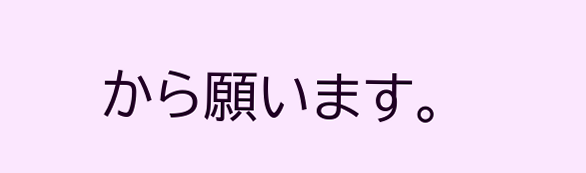から願います。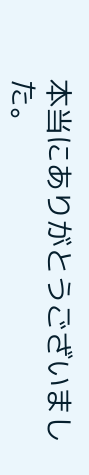本当にありがとうございました。